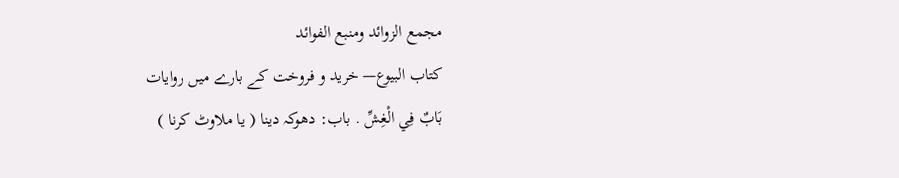مجمع الزوائد ومنبع الفوائد
كتاب البيوع— خرید و فروخت کے بارے میں روایات
بَابٌ فِي الْغِشِّ . باب: دھوکہ دینا ( یا ملاوٹ کرنا )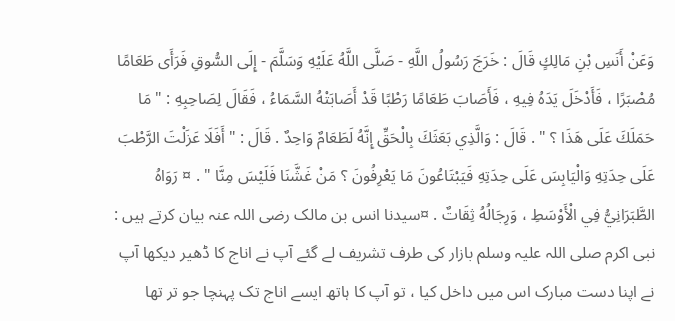وَعَنْ أَنَسِ بْنِ مَالِكٍ قَالَ : خَرَجَ رَسُولُ اللَّهِ - صَلَّى اللَّهُ عَلَيْهِ وَسَلَّمَ - إِلَى السُّوقِ فَرَأَى طَعَامًا مُصْبَرًا ، فَأَدْخَلَ يَدَهُ فِيهِ ، فَأَصَابَ طَعَامًا رَطْبًا قَدْ أَصَابَتْهُ السَّمَاءُ ، فَقَالَ لِصَاحِبِهِ : " مَا حَمَلَكَ عَلَى هَذَا ؟ " . قَالَ : وَالَّذِي بَعَثَكَ بِالْحَقِّ إِنَّهُ لَطَعَامٌ وَاحِدٌ . قَالَ : " أَفَلَا عَزَلْتَ الرَّطْبَ عَلَى حِدَتِهِ وَالْيَابِسَ عَلَى حِدَتِهِ فَيَبْتَاعُونَ مَا يَعْرِفُونَ ؟ مَنْ غَشَّنَا فَلَيْسَ مِنَّا " . ¤ رَوَاهُ الطَّبَرَانِيُّ فِي الْأَوْسَطِ ، وَرِجَالُهُ ثِقَاتٌ . ¤سیدنا انس بن مالک رضی اللہ عنہ بیان کرتے ہیں : نبی اکرم صلی اللہ علیہ وسلم بازار کی طرف تشریف لے گئے آپ نے اناج کا ڈھیر دیکھا آپ نے اپنا دست مبارک اس میں داخل کیا ، تو آپ کا ہاتھ ایسے اناج تک پہنچا جو تر تھا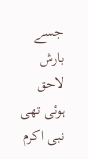جسے بارش لاحق ہوئی تھی نبی اکرم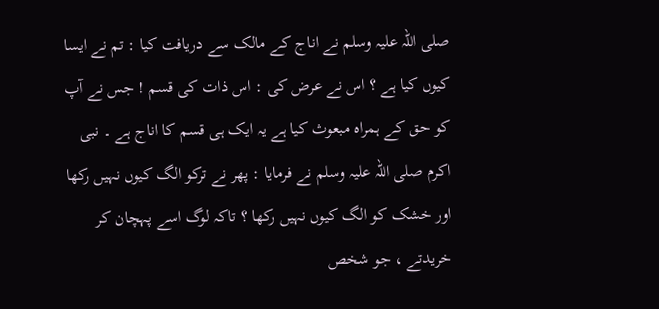صلی اللہ علیہ وسلم نے اناج کے مالک سے دریافت کیا : تم نے ایسا کیوں کیا ہے ؟ اس نے عرض کی : اس ذات کی قسم ! جس نے آپ کو حق کے ہمراہ مبعوث کیا ہے یہ ایک ہی قسم کا اناج ہے ۔ نبی اکرم صلی اللہ علیہ وسلم نے فرمایا : پھر نے ترکو الگ کیوں نہیں رکھا اور خشک کو الگ کیوں نہیں رکھا ؟ تاکہ لوگ اسے پہچان کر خریدتے ، جو شخص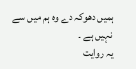ہمیں دھوکہ دے وہ ہم میں سے نہیں ہے ۔
یہ روایت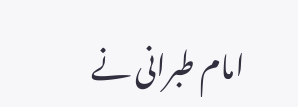امام طبرانی نے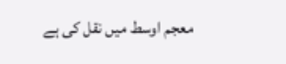معجم اوسط میں نقل کی ہے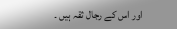اور اس کے رجال ثقہ ہیں ۔